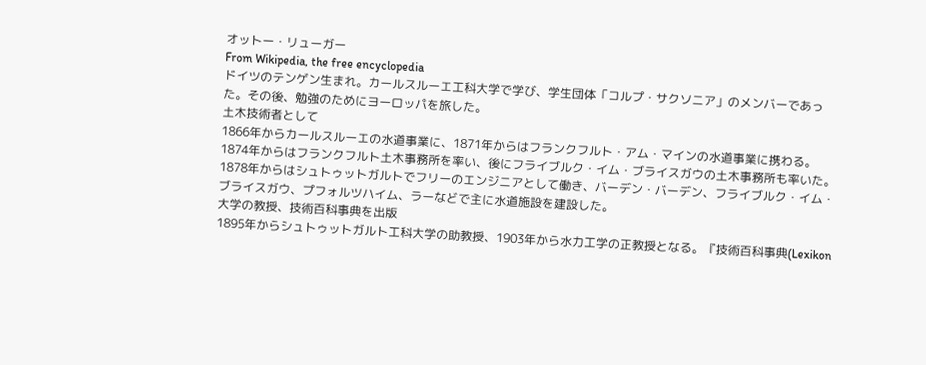オットー・リューガー
From Wikipedia, the free encyclopedia
ドイツのテンゲン生まれ。カールスルーエ工科大学で学び、学生団体「コルプ・サクソニア」のメンバーであった。その後、勉強のためにヨーロッパを旅した。
土木技術者として
1866年からカールスルーエの水道事業に、1871年からはフランクフルト・アム・マインの水道事業に携わる。1874年からはフランクフルト土木事務所を率い、後にフライブルク・イム・ブライスガウの土木事務所も率いた。
1878年からはシュトゥットガルトでフリーのエンジニアとして働き、バーデン・バーデン、フライブルク・イム・ブライスガウ、プフォルツハイム、ラーなどで主に水道施設を建設した。
大学の教授、技術百科事典を出版
1895年からシュトゥットガルト工科大学の助教授、1903年から水力工学の正教授となる。『技術百科事典(Lexikon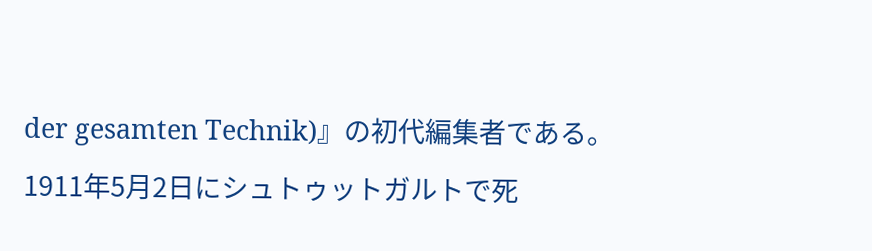der gesamten Technik)』の初代編集者である。
1911年5月2日にシュトゥットガルトで死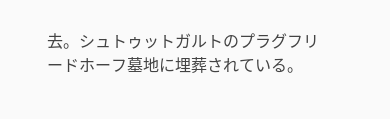去。シュトゥットガルトのプラグフリードホーフ墓地に埋葬されている。